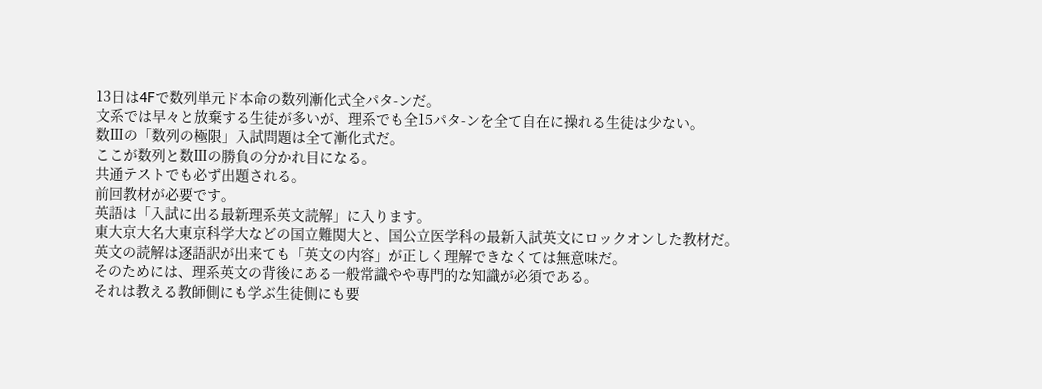13日は4Fで数列単元ド本命の数列漸化式全パタ-ンだ。
文系では早々と放棄する生徒が多いが、理系でも全15パタ-ンを全て自在に操れる生徒は少ない。
数Ⅲの「数列の極限」入試問題は全て漸化式だ。
ここが数列と数Ⅲの勝負の分かれ目になる。
共通テストでも必ず出題される。
前回教材が必要です。
英語は「入試に出る最新理系英文読解」に入ります。
東大京大名大東京科学大などの国立難関大と、国公立医学科の最新入試英文にロックオンした教材だ。
英文の読解は逐語訳が出来ても「英文の内容」が正しく理解できなくては無意味だ。
そのためには、理系英文の背後にある一般常識やや専門的な知識が必須である。
それは教える教師側にも学ぶ生徒側にも要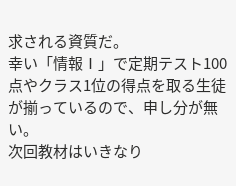求される資質だ。
幸い「情報Ⅰ」で定期テスト100点やクラス1位の得点を取る生徒が揃っているので、申し分が無い。
次回教材はいきなり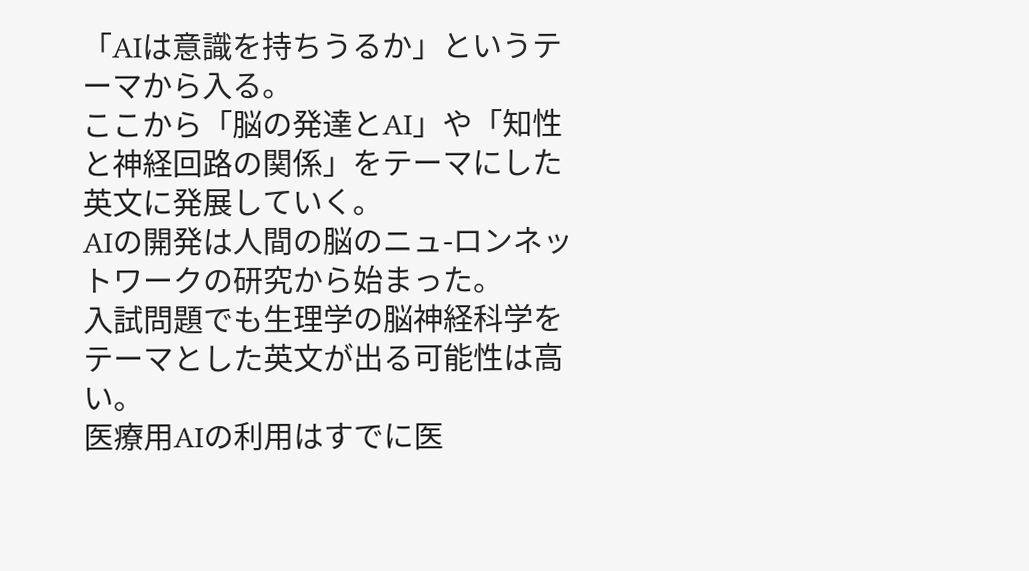「AIは意識を持ちうるか」というテーマから入る。
ここから「脳の発達とAI」や「知性と神経回路の関係」をテーマにした英文に発展していく。
AIの開発は人間の脳のニュ-ロンネットワークの研究から始まった。
入試問題でも生理学の脳神経科学をテーマとした英文が出る可能性は高い。
医療用AIの利用はすでに医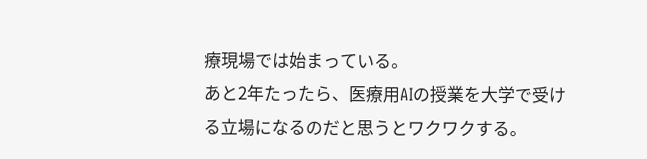療現場では始まっている。
あと2年たったら、医療用AIの授業を大学で受ける立場になるのだと思うとワクワクする。